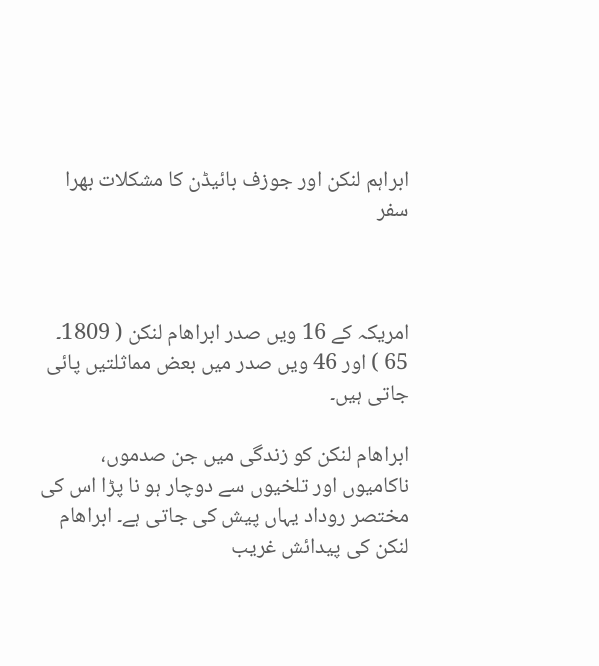ابراہم لنکن اور جوزف بائیڈن کا مشکلات بھرا سفر



امریکہ کے 16 ویں صدر ابراھام لنکن ( 1809۔ 65 ) اور 46 ویں صدر میں بعض مماثلتیں پائی جاتی ہیں۔

ابراھام لنکن کو زندگی میں جن صدموں، ناکامیوں اور تلخیوں سے دوچار ہو نا پڑا اس کی مختصر روداد یہاں پیش کی جاتی ہے۔ ابراھام لنکن کی پیدائش غریب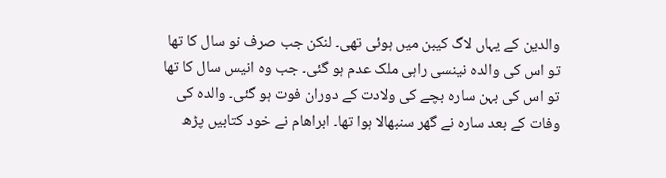والدین کے یہاں لاگ کیبن میں ہوئی تھی۔ لنکن جب صرف نو سال کا تھا تو اس کی والدہ نینسی راہی ملک عدم ہو گئی۔ جب وہ انیس سال کا تھا تو اس کی بہن سارہ بچے کی ولادت کے دوران فوت ہو گئی۔ والدہ کی وفات کے بعد سارہ نے گھر سنبھالا ہوا تھا۔ ابراھام نے خود کتابیں پڑھ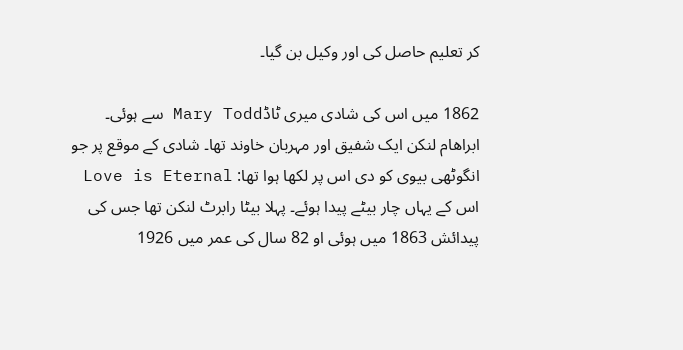کر تعلیم حاصل کی اور وکیل بن گیا۔

1862 میں اس کی شادی میری ٹاڈMary Todd سے ہوئی۔ ابراھام لنکن ایک شفیق اور مہربان خاوند تھا۔ شادی کے موقع پر جو انگوٹھی بیوی کو دی اس پر لکھا ہوا تھا: Love is Eternal اس کے یہاں چار بیٹے پیدا ہوئے۔ پہلا بیٹا رابرٹ لنکن تھا جس کی پیدائش 1863 میں ہوئی او 82 سال کی عمر میں 1926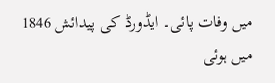میں وفات پائی۔ ایڈورڈ کی پیدائش 1846 میں ہوئی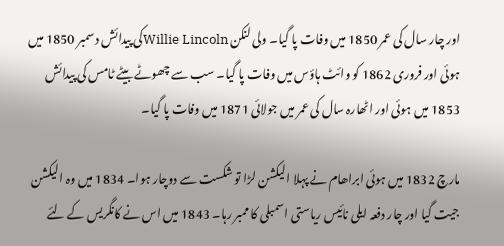اور چار سال کی عمر 1850 میں وفات پا گیا۔ ولی لنکن Willie Lincolnکی پیدائش دسمبر 1850 میں ہوئی اور فروری 1862 کو وائٹ ہاؤس میں وفات پا گیا۔ سب سے چھوٹے بیٹے ٹامس کی پیدائش 1853 میں ہوئی اور اٹھارہ سال کی عمر میں جولائی 1871 میں وفات پا گیا۔

مارچ 1832 میں ہوئی ابراھام نے پہلا الیکشن لڑا تو شکست سے دوچار ہوا۔ 1834 میں وہ الیکشن جیت گیا اور چار دفعہ ایلی نائیس ریاستی اسمبلی کا ممبر رہا۔ 1843 میں اس نے کانگریس کے لئے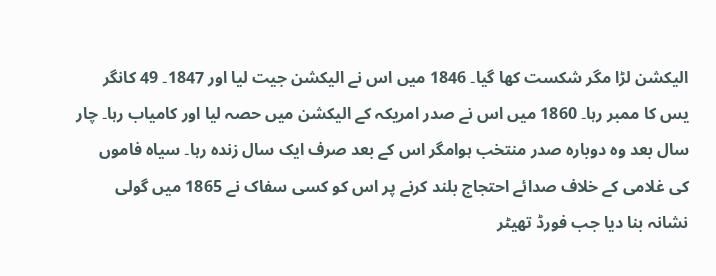الیکشن لڑا مگر شکست کھا گیا۔ 1846 میں اس نے الیکشن جیت لیا اور 1847۔ 49 کانگر یس کا ممبر رہا۔ 1860 میں اس نے صدر امریکہ کے الیکشن میں حصہ لیا اور کامیاب رہا۔ چار سال بعد وہ دوبارہ صدر منتخب ہوامگر اس کے بعد صرف ایک سال زندہ رہا۔ سیاہ فاموں کی غلامی کے خلاف صدائے احتجاج بلند کرنے پر اس کو کسی سفاک نے 1865 میں گولی نشانہ بنا دیا جب فورڈ تھیٹر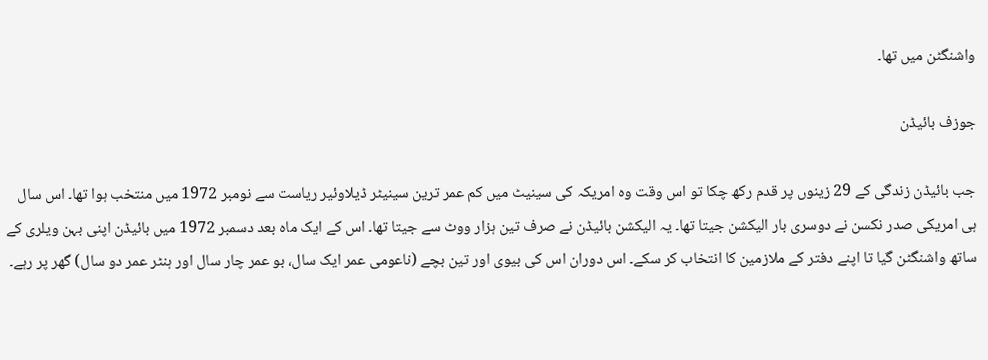واشنگٹن میں تھا۔

جوزف بائیڈن

جب بائیڈن زندگی کے 29 زینوں پر قدم رکھ چکا تو اس وقت وہ امریکہ کی سینیٹ میں کم عمر ترین سینیٹر ڈیلاوئیر ریاست سے نومبر 1972 میں منتخب ہوا تھا۔ اس سال ہی امریکی صدر نکسن نے دوسری بار الیکشن جیتا تھا۔ یہ الیکشن بائیڈن نے صرف تین ہزار ووٹ سے جیتا تھا۔ اس کے ایک ماہ بعد دسمبر 1972 میں بائیڈن اپنی بہن ویلری کے ساتھ واشنگٹن گیا تا اپنے دفتر کے ملازمین کا انتخاب کر سکے۔ اس دوران اس کی بیوی اور تین بچے (ناعومی عمر ایک سال، بو عمر چار سال اور ہنٹر عمر دو سال) گھر پر رہے۔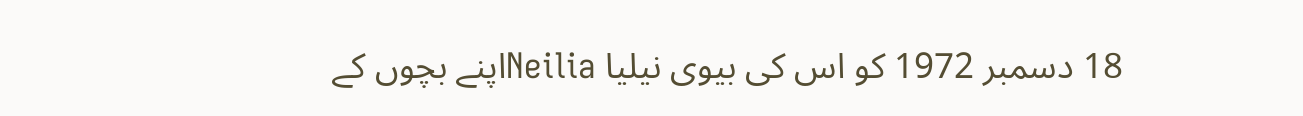18 دسمبر 1972 کو اس کی بیوی نیلیا Neiliaاپنے بچوں کے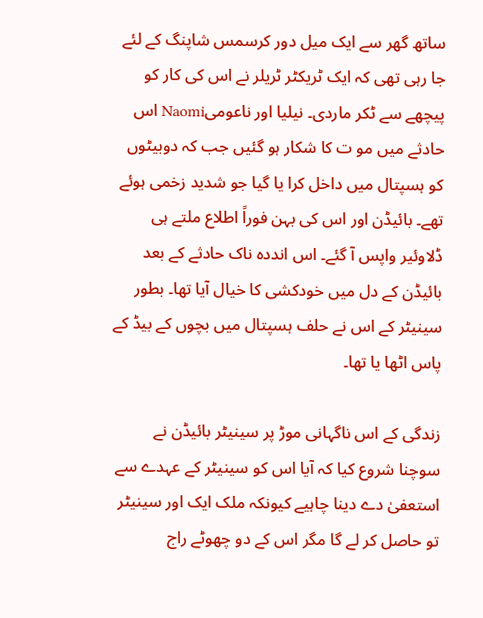ساتھ گھر سے ایک میل دور کرسمس شاپنگ کے لئے جا رہی تھی کہ ایک ٹریکٹر ٹریلر نے اس کی کار کو پیچھے سے ٹکر ماردی۔ نیلیا اور ناعومیNaomi اس حادثے میں مو ت کا شکار ہو گئیں جب کہ دوبیٹوں کو ہسپتال میں داخل کرا یا گیا جو شدید زخمی ہوئے تھے۔ بائیڈن اور اس کی بہن فوراً اطلاع ملتے ہی ڈلاوئیر واپس آ گئے۔ اس انددہ ناک حادثے کے بعد بائیڈن کے دل میں خودکشی کا خیال آیا تھا۔ بطور سینیٹر کے اس نے حلف ہسپتال میں بچوں کے بیڈ کے پاس اٹھا یا تھا۔

زندگی کے اس ناگہانی موڑ پر سینیٹر بائیڈن نے سوچنا شروع کیا کہ آیا اس کو سینیٹر کے عہدے سے استعفیٰ دے دینا چاہیے کیونکہ ملک ایک اور سینیٹر تو حاصل کر لے گا مگر اس کے دو چھوٹے راج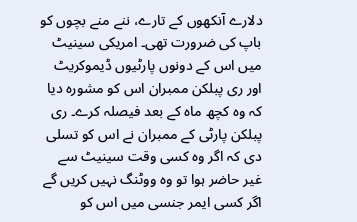دلارے آنکھوں کے تارے، ننے منے بچوں کو باپ کی ضرورت تھی۔ امریکی سینیٹ میں اس کے دونوں پارٹیوں ڈیموکریٹ اور ری پبلکن ممبران اس کو مشورہ دیا کہ وہ کچھ ماہ کے بعد فیصلہ کرے۔ ری پبلکن پارٹی کے ممبران نے اس کو تسلی دی کہ اگر وہ کسی وقت سینیٹ سے غیر حاضر ہوا تو وہ ووٹنگ نہیں کریں گے اگر کسی ایمر جنسی میں اس کو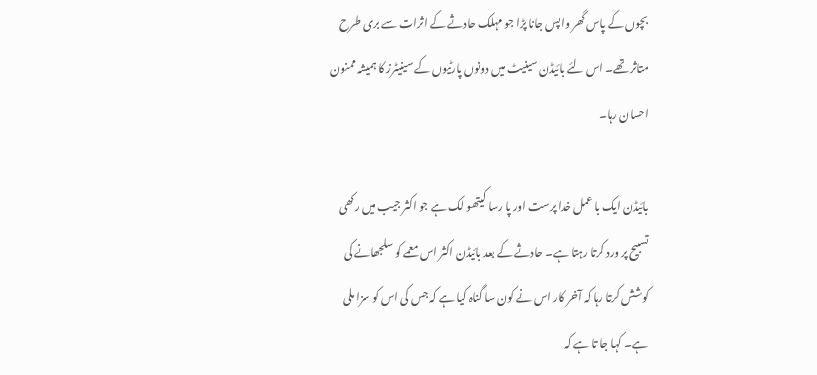بچوں کے پاس گھر واپس جانا پڑا جو مہلک حادثے کے اثرات سے بری طرح متاثر تھے۔ اس لئے بائیڈن سینیٹ میں دونوں پارٹیوں کے سینیٹرز کا ہمیشہ ممنون احسان رہا۔

بائیڈن ایک با عمل خدا پرست اور پا رسا کیتھو لک ہے جو اکثر جیب میں رکھی تسبیح پر ورد کرتا رہتا ہے۔ حادثے کے بعد بائیڈن اکثر اس معمے کو سلجھانے کی کوشش کرتا رہا کہ آخر کار اس نے کون سا گناہ کیا ہے کہ جس کی اس کو سزا ملی ہے۔ کہا جا تا ہے کہ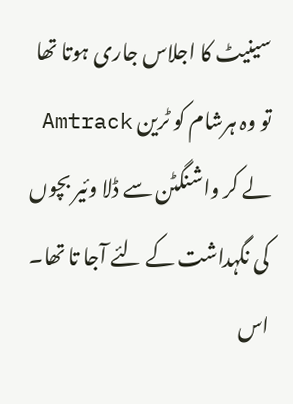سینیٹ کا اجلاس جاری ہوتا تھا تو وہ ہرشام کو ٹرین Amtrack لے کر واشنگٹن سے ڈلا وئیر بچوں کی نگہداشت کے لئے آجا تا تھا۔ اس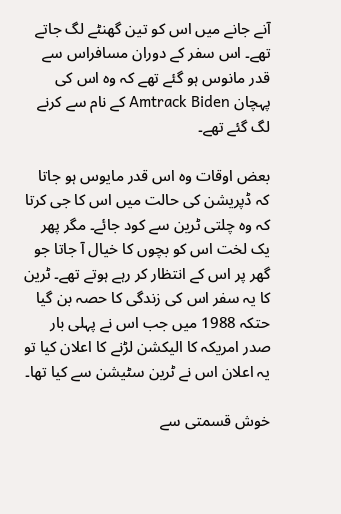آنے جانے میں اس کو تین گھنٹے لگ جاتے تھے۔ اس سفر کے دوران مسافراس سے قدر مانوس ہو گئے تھے کہ وہ اس کی پہچان Amtrack Biden کے نام سے کرنے لگ گئے تھے۔

بعض اوقات وہ اس قدر مایوس ہو جاتا کہ ڈپریشن کی حالت میں اس کا جی کرتا کہ وہ چلتی ٹرین سے کود جائے۔ مگر پھر یک لخت اس کو بچوں کا خیال آ جاتا جو گھر پر اس کے انتظار کر رہے ہوتے تھے۔ ٹرین کا یہ سفر اس کی زندگی کا حصہ بن گیا حتکہ 1988 میں جب اس نے پہلی بار صدر امریکہ کا الیکشن لڑنے کا اعلان کیا تو یہ اعلان اس نے ٹرین سٹیشن سے کیا تھا۔

خوش قسمتی سے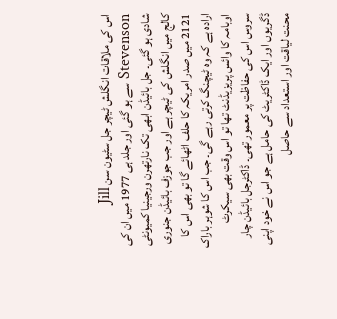اس کی ملاقات انگلش ٹیچر جل سٹیون سن Jill Stevenson سے ہو گئی اور جلد ہی 1977 میں ان کی شادی ہو گئی۔ جل بائیڈن ابھی تک نارتھرن ورجینیا کمیونٹی کالج میں انگلش کی ٹیچر ہے اور جب جوزف بائیڈن جنوری 2121 میں صدر امریکہ کا حلف اٹھائے گا تو بھی اس کا ارادہ ہے کہ وہ ٹیچنگ کرتی رہے گی۔ جب اس کا شوہر باراک اوبامہ کا وائس پریزیڈنٹ تھا تو اس وقت بھی سیکرٹ سروس اس کی حفاظت پر معمور تھی۔ ڈاکٹرجل بائیڈن چار ڈگریوں اور ایک ڈاکٹریٹ کی حامل ہے جو اس نے خود اپنی محنت لیاقت اور استعداد سے حاصل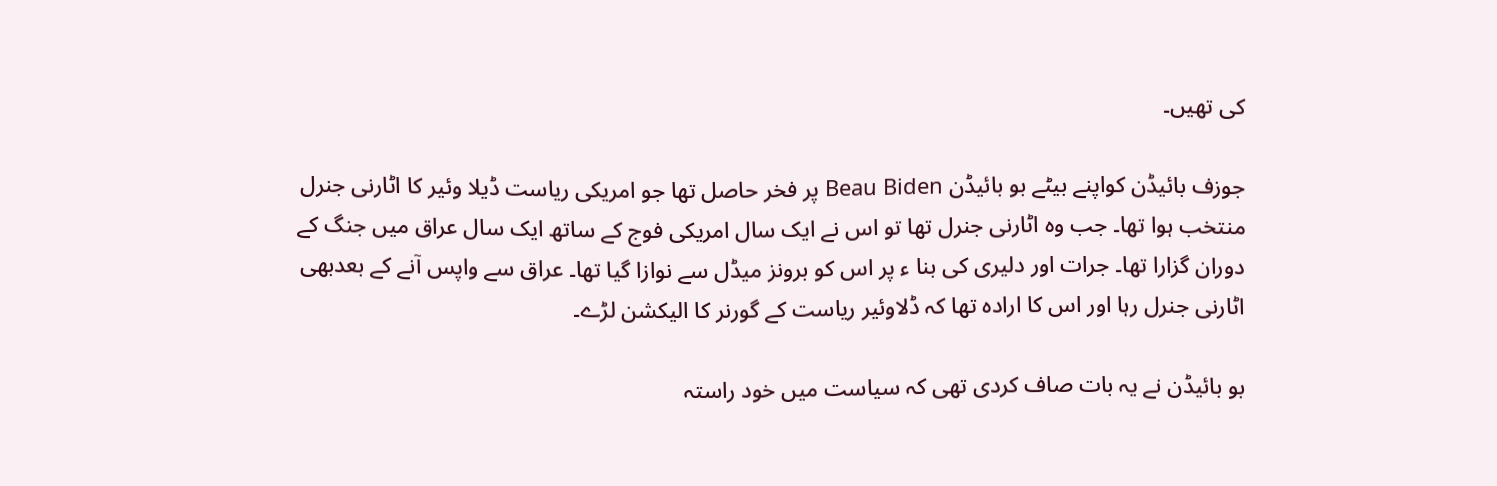کی تھیں۔

جوزف بائیڈن کواپنے بیٹے بو بائیڈن Beau Biden پر فخر حاصل تھا جو امریکی ریاست ڈیلا وئیر کا اٹارنی جنرل منتخب ہوا تھا۔ جب وہ اٹارنی جنرل تھا تو اس نے ایک سال امریکی فوج کے ساتھ ایک سال عراق میں جنگ کے دوران گزارا تھا۔ جرات اور دلیری کی بنا ء پر اس کو برونز میڈل سے نوازا گیا تھا۔ عراق سے واپس آنے کے بعدبھی اٹارنی جنرل رہا اور اس کا ارادہ تھا کہ ڈلاوئیر ریاست کے گورنر کا الیکشن لڑے۔

بو بائیڈن نے یہ بات صاف کردی تھی کہ سیاست میں خود راستہ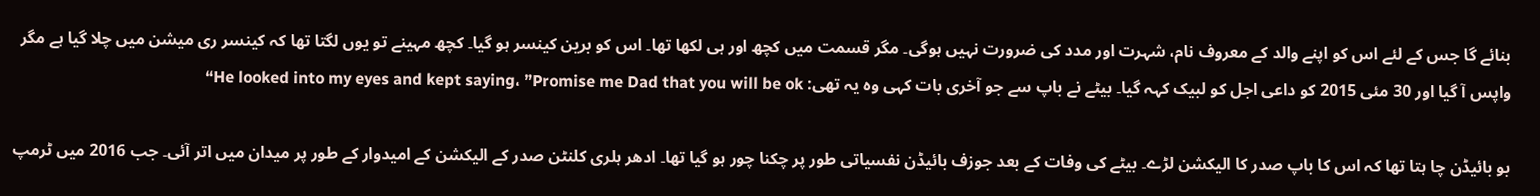بنائے گا جس کے لئے اس کو اپنے والد کے معروف نام، شہرت اور مدد کی ضرورت نہیں ہوگی۔ مگر قسمت میں کچھ اور ہی لکھا تھا۔ اس کو برین کینسر ہو گیا۔ کچھ مہینے تو یوں لگتا تھا کہ کینسر ری میشن میں چلا گیا ہے مگر واپس آ گیا اور 30 مئی 2015 کو داعی اجل کو لبیک کہہ گیا۔ بیٹے نے باپ سے جو آخری بات کہی وہ یہ تھی: He looked into my eyes and kept saying، ”Promise me Dad that you will be ok“

بو بائیڈن چا ہتا تھا کہ اس کا باپ صدر کا الیکشن لڑے۔ بیٹے کی وفات کے بعد جوزف بائیڈن نفسیاتی طور پر چکنا چور ہو گیا تھا۔ ادھر ہلری کلنٹن صدر کے الیکشن کے امیدوار کے طور پر میدان میں اتر آئی۔ جب 2016 میں ٹرمپ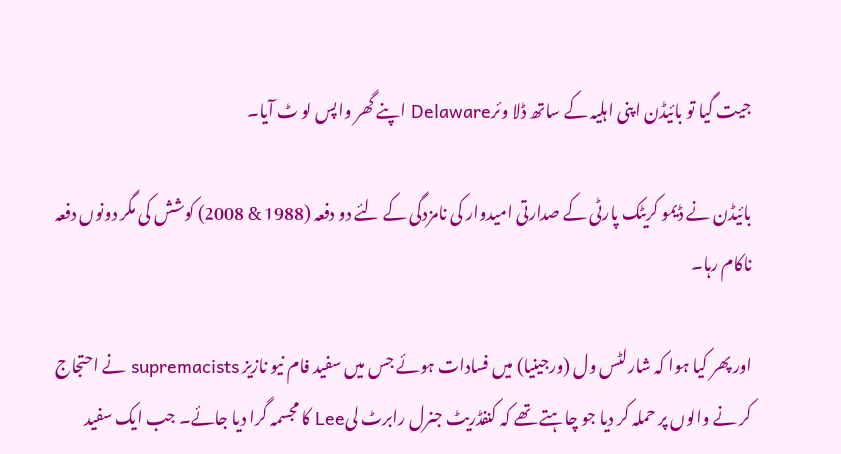جیت گیا تو بائیڈن اپنی اہلیہ کے ساتھ ڈلا وئرDelaware اپنے گھر واپس لو ٹ آیا۔

بائیڈن نے ڈیمو کریٹک پارٹی کے صدارتی امیدوار کی نامزدگی کے لئے دو دفعہ (1988 & 2008) کوشش کی مگر دونوں دفعہ ناکام رہا۔

اور پھر کیا ہوا کہ شارلٹس ول (ورجینیا) میں فسادات ہوئے جس میں سفید فام نیو نازیز supremacists نے احتجاج کر نے والوں پر حملہ کر دیا جو چاہتے تھے کہ کنفڈریٹ جنرل رابرٹ لیLee کا مجسمہ گرا دیا جائے۔ جب ایک سفید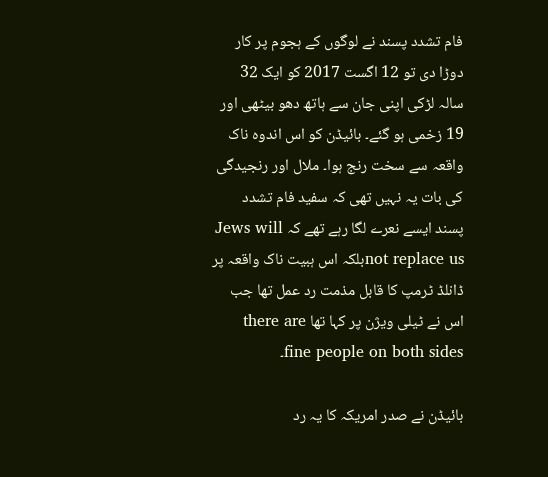فام تشدد پسند نے لوگوں کے ہجوم پر کار دوڑا دی تو 12 اگست 2017 کو ایک 32 سالہ لڑکی اپنی جان سے ہاتھ دھو بیٹھی اور 19 زخمی ہو گئے۔ بائیڈن کو اس اندوہ ناک واقعہ سے سخت رنج ہوا۔ ملال اور رنجیدگی کی بات یہ نہیں تھی کہ سفید فام تشدد پسند ایسے نعرے لگا رہے تھے کہ Jews will not replace usبلکہ اس ہبیت ناک واقعہ پر ڈانلڈ ٹرمپ کا قابل مذمت رد عمل تھا جب اس نے ٹیلی ویژن پر کہا تھا there are fine people on both sides۔

بائیڈن نے صدر امریکہ کا یہ رد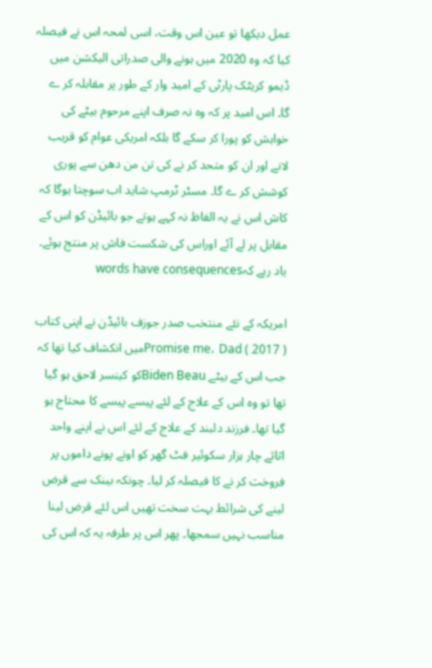عمل دیکھا تو عین اس وقت، اسی لمحہ اس نے فیصلہ کیا کہ وہ 2020 میں ہونے والی صدراتی الیکشن میں ڈیمو کریٹک پارٹی کے امید وار کے طور پر مقابلہ کر ے گا۔ اس امید پر کہ وہ نہ صرف اپنے مرحوم بیٹے کی خواہش کو پورا کر سکے گا بلکہ امریکی عوام کو قریب لانے اور ان کو متحد کر نے کی تن من دھن سے پوری کوشش کر ے گا۔ مسٹر ٹرمپ شاید اب سوچتا ہوگا کہ کاش اس نے یہ الفاظ نہ کہے ہوتے جو بائیڈن کو اس کے مقابل پر لے آئے اوراس کی شکست فاش پر منتج ہوئے۔ یاد رہے کہwords have consequences

امریکہ کے نئے منتخب صدر جوزف بائیڈن نے اپنی کتاب ( 2017 ) Promise me، Dadمیں انکشاف کیا تھا کہ جب اس کے بیٹے Biden Beauکو کینسر لاحق ہو گیا تھا تو وہ اس کے علاج کے لئے پیسے پیسے کا محتاج ہو گیا تھا۔ فرزند دلبند کے علاج کے لئے اس نے اپنے واحد اثاثے چار ہزار سکوئیر فٹ گھر کو اونے پونے داموں پر فروخت کر نے کا فیصلہ کر لیا۔ چونکہ بینک سے قرض لینے کی شرائط بہت سخت تھیں اس لئے قرض لینا مناسب نہیں سمجھا۔ پھر اس پر طرفہ یہ کہ اس کی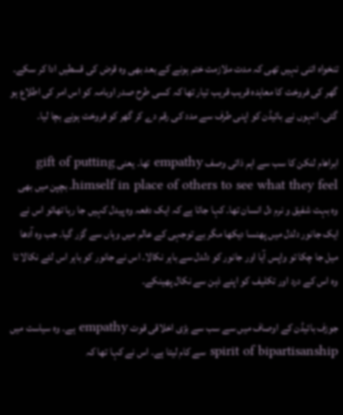تنخواہ اتنی نہیں تھی کہ مدت ملازمت ختم ہونے کے بعد بھی وہ قرض کی قسطیں ادا کر سکے۔ گھر کی فروخت کا معاہدہ قریب قریب تیار تھا کہ کسی طرح صدر اوبامہ کو اس امر کی اطلاع ہو گئی۔ انہوں نے بائیڈن کو اپنی طرف سے مدد کی رقم دے کر گھر کو فروخت ہونے بچا لیا۔

ابراھام لنکن کا سب سے اہم ذاتی وصف empathy تھا۔ یعنی gift of putting himself in place of others to see what they feel۔ بچپن میں بھی وہ بہت شفیق و نرم دل انسان تھا۔ کہا جاتا ہے کہ ایک دفعہ وہ پیدل کہیں جا رہا تھاتو اس نے ایک جانور دلدل میں پھنسا دیکھا مگر بے توجہی کے عالم میں وہاں سے گزر گیا۔ جب وہ آدھا میل جا چکا تو واپس آیا اور جانور کو دلدل سے باہر نکالا۔ اس نے جانور کو باہر اس لئے نکالا تا وہ اس کے درد اور تکلیف کو اپنے ذہن سے نکال پھینکے۔

جوزف بائیڈن کے اوصاف میں سے سب سے بڑی اخلاقی قوت empathy ہے۔ وہ سیاست میں spirit of bipartisanship سے کام لیتا ہے۔ اس نے کہا تھا کہ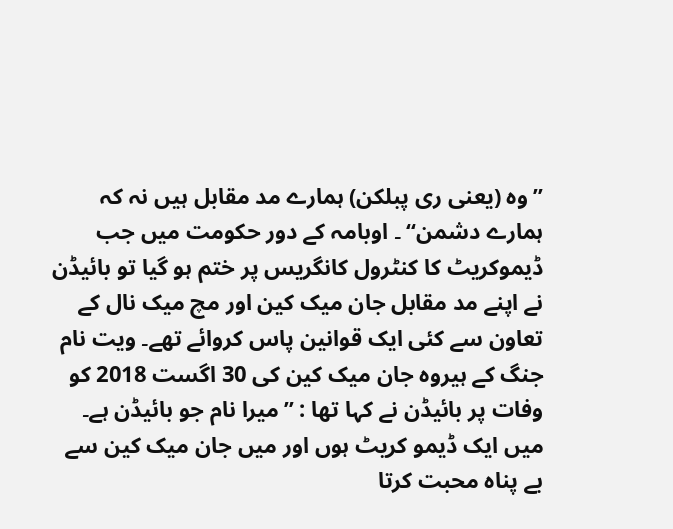”وہ (یعنی ری پبلکن) ہمارے مد مقابل ہیں نہ کہ ہمارے دشمن“ ۔ اوبامہ کے دور حکومت میں جب ڈیموکریٹ کا کنٹرول کانگریس پر ختم ہو گیا تو بائیڈن نے اپنے مد مقابل جان میک کین اور مچ میک نال کے تعاون سے کئی ایک قوانین پاس کروائے تھے۔ ویت نام جنگ کے ہیروہ جان میک کین کی 30 اگست 2018 کو وفات پر بائیڈن نے کہا تھا : ”میرا نام جو بائیڈن ہے۔ میں ایک ڈیمو کریٹ ہوں اور میں جان میک کین سے بے پناہ محبت کرتا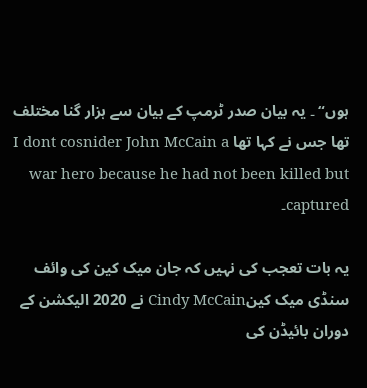ہوں“ ۔ یہ بیان صدر ٹرمپ کے بیان سے ہزار گنا مختلف تھا جس نے کہا تھا I dont cosnider John McCain a war hero because he had not been killed but captured۔

یہ بات تعجب کی نہیں کہ جان میک کین کی وائف سنڈی میک کینCindy McCain نے 2020 الیکشن کے دوران بائیڈن کی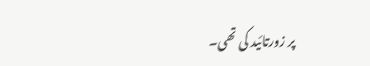پر زورتائید کی تھی۔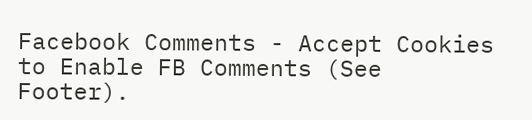Facebook Comments - Accept Cookies to Enable FB Comments (See Footer).